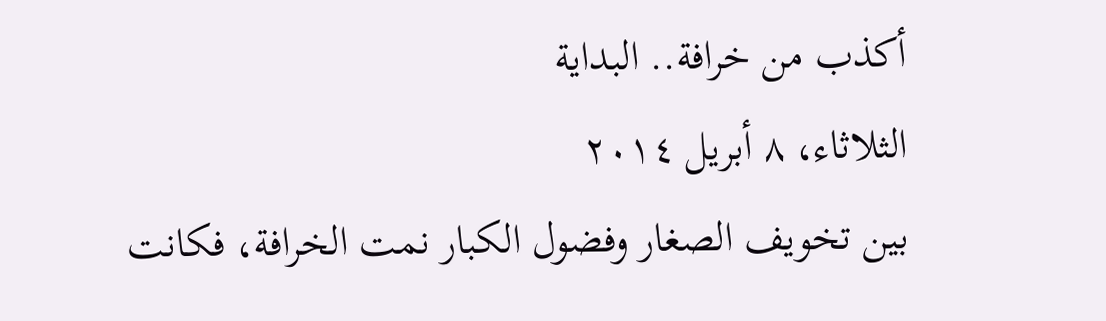أكذب من خرافة.. البداية
الثلاثاء، ٨ أبريل ٢٠١٤
بين تخويف الصغار وفضول الكبار نمت الخرافة، فكانت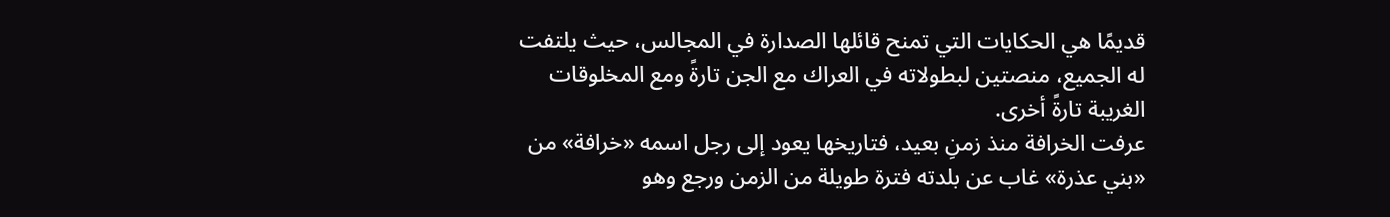قديمًا هي الحكايات التي تمنح قائلها الصدارة في المجالس، حيث يلتفت له الجميع، منصتين لبطولاته في العراك مع الجن تارةً ومع المخلوقات الغريبة تارةً أخرى.
عرفت الخرافة منذ زمنِ بعيد، فتاريخها يعود إلى رجل اسمه «خرافة» من «بني عذرة» غاب عن بلدته فترة طويلة من الزمن ورجع وهو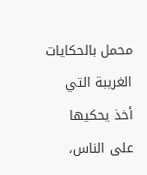محمل بالحكايات الغريبة التي أخذ يحكيها على الناس،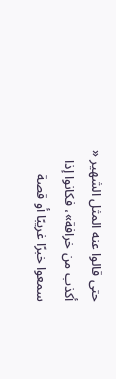حتى قالوا عنه المثل الشهير « أكذب من خرافة»، فكانوا إذا سمعوا خبرًا غريبًا أو قصة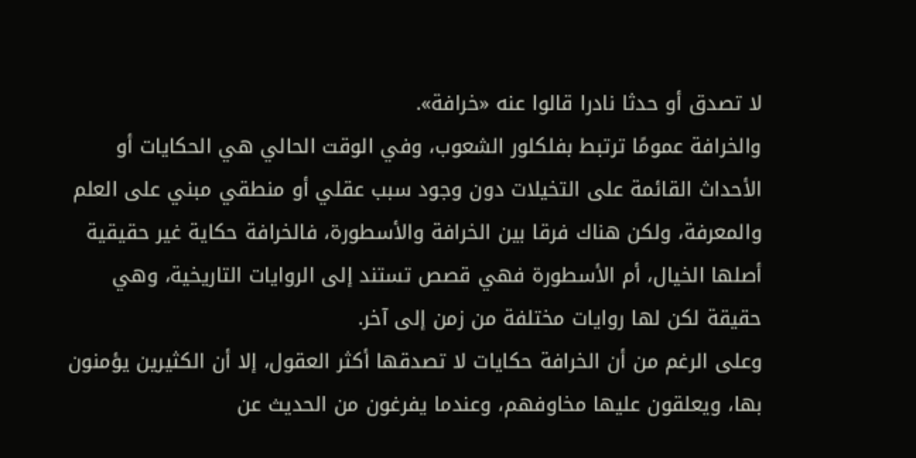لا تصدق أو حدثا نادرا قالوا عنه «خرافة».
والخرافة عمومًا ترتبط بفلكلور الشعوب، وفي الوقت الحالي هي الحكايات أو الأحداث القائمة على التخيلات دون وجود سبب عقلي أو منطقي مبني على العلم والمعرفة، ولكن هناك فرقا بين الخرافة والأسطورة، فالخرافة حكاية غير حقيقية أصلها الخيال، أم الأسطورة فهي قصص تستند إلى الروايات التاريخية، وهي حقيقة لكن لها روايات مختلفة من زمن إلى آخر.
وعلى الرغم من أن الخرافة حكايات لا تصدقها أكثر العقول، إلا أن الكثيرين يؤمنون بها، ويعلقون عليها مخاوفهم، وعندما يفرغون من الحديث عن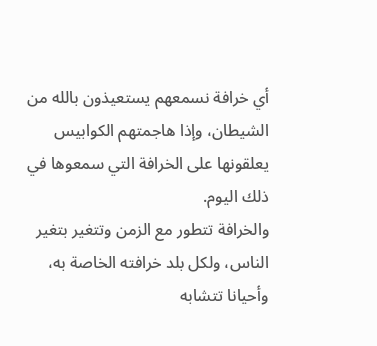أي خرافة نسمعهم يستعيذون بالله من الشيطان، وإذا هاجمتهم الكوابيس يعلقونها على الخرافة التي سمعوها في ذلك اليوم.
والخرافة تتطور مع الزمن وتتغير بتغير الناس، ولكل بلد خرافته الخاصة به، وأحيانا تتشابه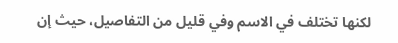لكنها تختلف في الاسم وفي قليل من التفاصيل، حيث إن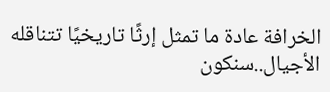الخرافة عادة ما تمثل إرثًا تاريخيًا تتناقله الأجيال..سنكون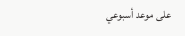على موعد أسبوعي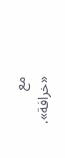مع «خرافة».